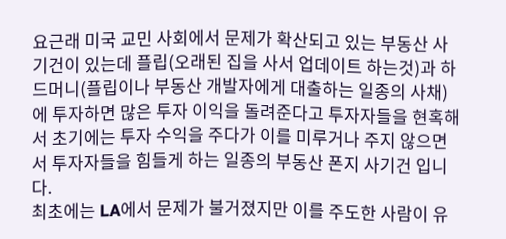요근래 미국 교민 사회에서 문제가 확산되고 있는 부동산 사기건이 있는데 플립(오래된 집을 사서 업데이트 하는것)과 하드머니(플립이나 부동산 개발자에게 대출하는 일종의 사채)에 투자하면 많은 투자 이익을 돌려준다고 투자자들을 현혹해서 초기에는 투자 수익을 주다가 이를 미루거나 주지 않으면서 투자자들을 힘들게 하는 일종의 부동산 폰지 사기건 입니다.
최초에는 LA에서 문제가 불거졌지만 이를 주도한 사람이 유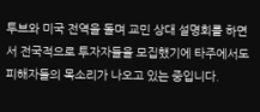투브와 미국 전역을 돌며 교민 상대 설명회를 하면서 전국적으로 투자자들을 모집했기에 타주에서도 피해자들의 목소리가 나오고 있는 중입니다.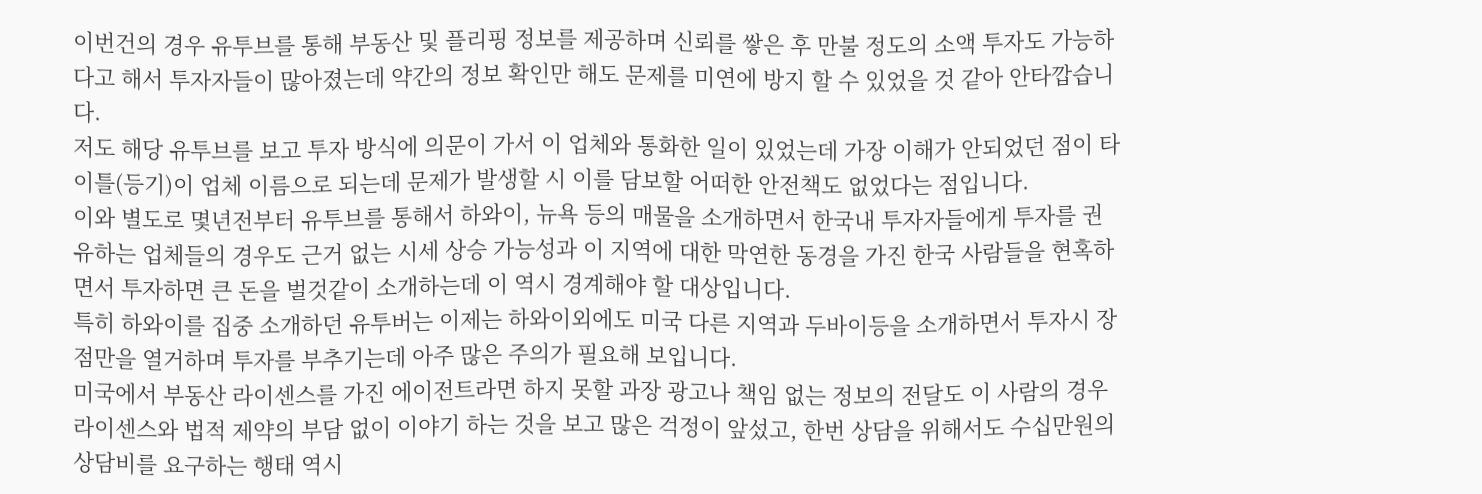이번건의 경우 유투브를 통해 부동산 및 플리핑 정보를 제공하며 신뢰를 쌓은 후 만불 정도의 소액 투자도 가능하다고 해서 투자자들이 많아졌는데 약간의 정보 확인만 해도 문제를 미연에 방지 할 수 있었을 것 같아 안타깝습니다.
저도 해당 유투브를 보고 투자 방식에 의문이 가서 이 업체와 통화한 일이 있었는데 가장 이해가 안되었던 점이 타이틀(등기)이 업체 이름으로 되는데 문제가 발생할 시 이를 담보할 어떠한 안전책도 없었다는 점입니다.
이와 별도로 몇년전부터 유투브를 통해서 하와이, 뉴욕 등의 매물을 소개하면서 한국내 투자자들에게 투자를 권유하는 업체들의 경우도 근거 없는 시세 상승 가능성과 이 지역에 대한 막연한 동경을 가진 한국 사람들을 현혹하면서 투자하면 큰 돈을 벌것같이 소개하는데 이 역시 경계해야 할 대상입니다.
특히 하와이를 집중 소개하던 유투버는 이제는 하와이외에도 미국 다른 지역과 두바이등을 소개하면서 투자시 장점만을 열거하며 투자를 부추기는데 아주 많은 주의가 필요해 보입니다.
미국에서 부동산 라이센스를 가진 에이전트라면 하지 못할 과장 광고나 책임 없는 정보의 전달도 이 사람의 경우 라이센스와 법적 제약의 부담 없이 이야기 하는 것을 보고 많은 걱정이 앞섰고, 한번 상담을 위해서도 수십만원의 상담비를 요구하는 행태 역시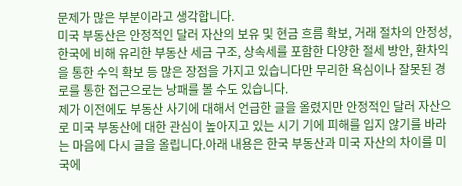문제가 많은 부분이라고 생각합니다.
미국 부동산은 안정적인 달러 자산의 보유 및 현금 흐름 확보, 거래 절차의 안정성, 한국에 비해 유리한 부동산 세금 구조, 상속세를 포함한 다양한 절세 방안, 환차익을 통한 수익 확보 등 많은 장점을 가지고 있습니다만 무리한 욕심이나 잘못된 경로를 통한 접근으로는 낭패를 볼 수도 있습니다.
제가 이전에도 부동산 사기에 대해서 언급한 글을 올렸지만 안정적인 달러 자산으로 미국 부동산에 대한 관심이 높아지고 있는 시기 기에 피해를 입지 않기를 바라는 마음에 다시 글을 올립니다.아래 내용은 한국 부동산과 미국 자산의 차이를 미국에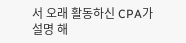서 오래 활동하신 CPA가 설명 해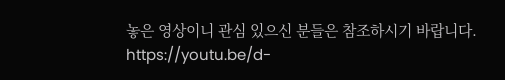놓은 영상이니 관심 있으신 분들은 참조하시기 바랍니다.
https://youtu.be/d-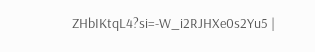ZHbIKtqL4?si=-W_i2RJHXe0s2Yu5 |